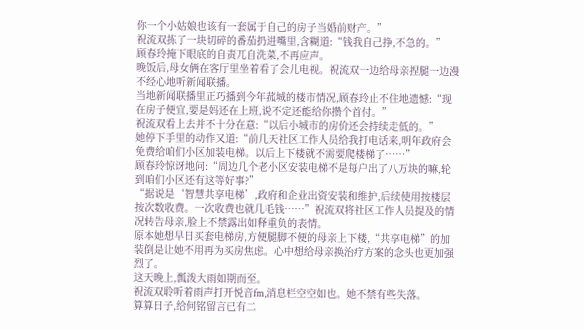你一个小姑娘也该有一套属于自己的房子当婚前财产。”
祝流双拣了一块切碎的番茄扔进嘴里,含糊道:“钱我自己挣,不急的。”
顾春玲掩下眼底的自责兀自洗菜,不再应声。
晚饭后,母女俩在客厅里坐着看了会儿电视。祝流双一边给母亲捏腿一边漫不经心地听新闻联播。
当地新闻联播里正巧播到今年菰城的楼市情况,顾春玲止不住地遗憾:“现在房子便宜,要是妈还在上班,说不定还能给你攒个首付。”
祝流双看上去并不十分在意:“以后小城市的房价还会持续走低的。”
她停下手里的动作又道:“前几天社区工作人员给我打电话来,明年政府会免费给咱们小区加装电梯。以后上下楼就不需要爬楼梯了……”
顾春玲惊讶地问:“周边几个老小区安装电梯不是每户出了八万块的嘛,轮到咱们小区还有这等好事?”
“据说是‘智慧共享电梯’,政府和企业出资安装和维护,后续使用按楼层按次数收费。一次收费也就几毛钱……”祝流双将社区工作人员提及的情况转告母亲,脸上不禁露出如释重负的表情。
原本她想早日买套电梯房,方便腿脚不便的母亲上下楼,“共享电梯”的加装倒是让她不用再为买房焦虑。心中想给母亲换治疗方案的念头也更加强烈了。
这天晚上,瓢泼大雨如期而至。
祝流双聆听着雨声打开悦音fm,消息栏空空如也。她不禁有些失落。
算算日子,给何铭留言已有二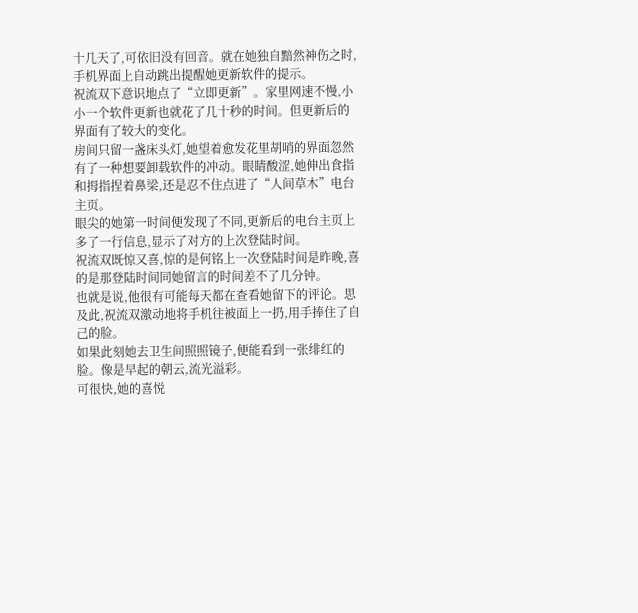十几天了,可依旧没有回音。就在她独自黯然神伤之时,手机界面上自动跳出提醒她更新软件的提示。
祝流双下意识地点了“立即更新”。家里网速不慢,小小一个软件更新也就花了几十秒的时间。但更新后的界面有了较大的变化。
房间只留一盏床头灯,她望着愈发花里胡哨的界面忽然有了一种想要卸载软件的冲动。眼睛酸涩,她伸出食指和拇指捏着鼻梁,还是忍不住点进了“人间草木”电台主页。
眼尖的她第一时间便发现了不同,更新后的电台主页上多了一行信息,显示了对方的上次登陆时间。
祝流双既惊又喜,惊的是何铭上一次登陆时间是昨晚,喜的是那登陆时间同她留言的时间差不了几分钟。
也就是说,他很有可能每天都在查看她留下的评论。思及此,祝流双激动地将手机往被面上一扔,用手捧住了自己的脸。
如果此刻她去卫生间照照镜子,便能看到一张绯红的脸。像是早起的朝云,流光溢彩。
可很快,她的喜悦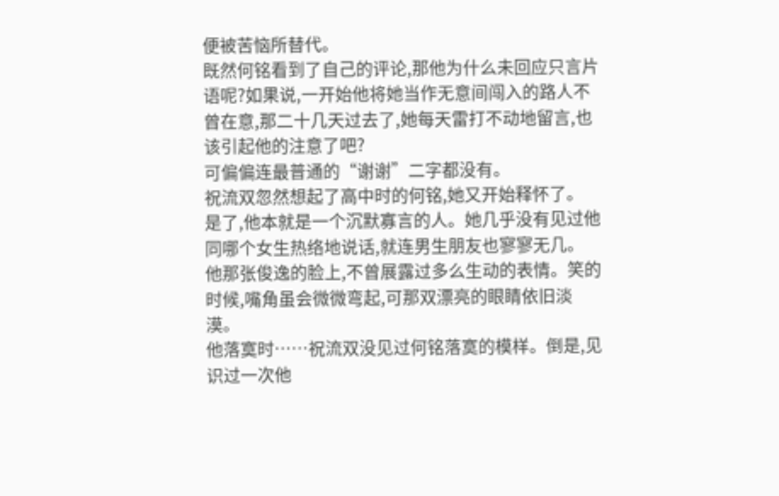便被苦恼所替代。
既然何铭看到了自己的评论,那他为什么未回应只言片语呢?如果说,一开始他将她当作无意间闯入的路人不曾在意,那二十几天过去了,她每天雷打不动地留言,也该引起他的注意了吧?
可偏偏连最普通的“谢谢”二字都没有。
祝流双忽然想起了高中时的何铭,她又开始释怀了。
是了,他本就是一个沉默寡言的人。她几乎没有见过他同哪个女生热络地说话,就连男生朋友也寥寥无几。
他那张俊逸的脸上,不曾展露过多么生动的表情。笑的时候,嘴角虽会微微弯起,可那双漂亮的眼睛依旧淡漠。
他落寞时……祝流双没见过何铭落寞的模样。倒是,见识过一次他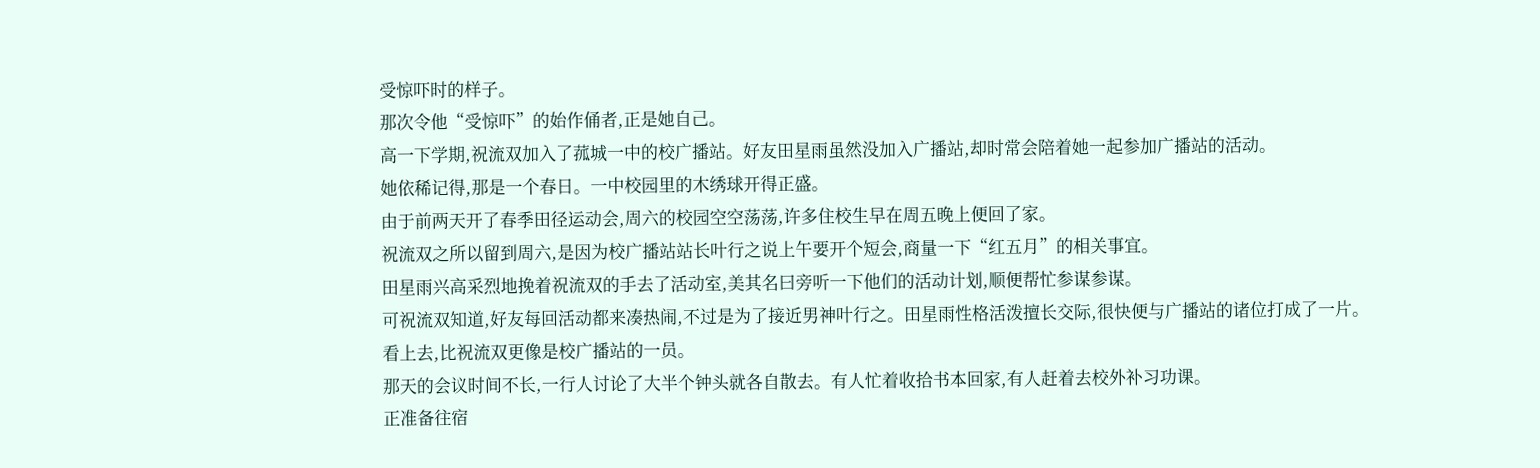受惊吓时的样子。
那次令他“受惊吓”的始作俑者,正是她自己。
高一下学期,祝流双加入了菰城一中的校广播站。好友田星雨虽然没加入广播站,却时常会陪着她一起参加广播站的活动。
她依稀记得,那是一个春日。一中校园里的木绣球开得正盛。
由于前两天开了春季田径运动会,周六的校园空空荡荡,许多住校生早在周五晚上便回了家。
祝流双之所以留到周六,是因为校广播站站长叶行之说上午要开个短会,商量一下“红五月”的相关事宜。
田星雨兴高采烈地挽着祝流双的手去了活动室,美其名曰旁听一下他们的活动计划,顺便帮忙参谋参谋。
可祝流双知道,好友每回活动都来凑热闹,不过是为了接近男神叶行之。田星雨性格活泼擅长交际,很快便与广播站的诸位打成了一片。
看上去,比祝流双更像是校广播站的一员。
那天的会议时间不长,一行人讨论了大半个钟头就各自散去。有人忙着收拾书本回家,有人赶着去校外补习功课。
正准备往宿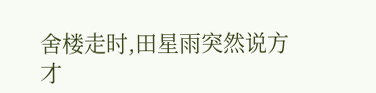舍楼走时,田星雨突然说方才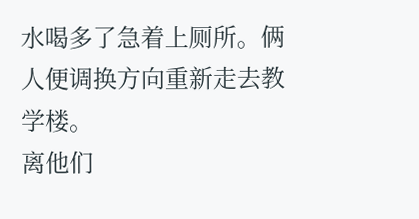水喝多了急着上厕所。俩人便调换方向重新走去教学楼。
离他们